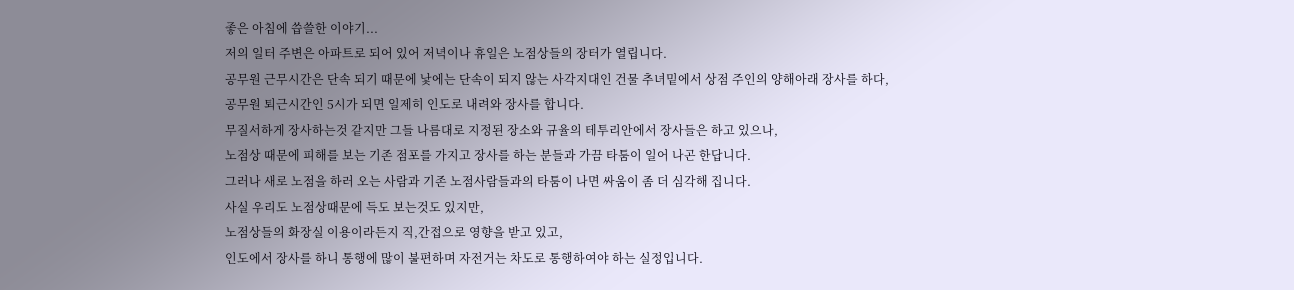좋은 아침에 씁쓸한 이야기...
저의 일터 주변은 아파트로 되어 있어 저녁이나 휴일은 노점상들의 장터가 열립니다.
공무원 근무시간은 단속 되기 때문에 낯에는 단속이 되지 않는 사각지대인 건물 추녀밑에서 상점 주인의 양해아래 장사를 하다,
공무원 퇴근시간인 5시가 되면 일제히 인도로 내려와 장사를 합니다.
무질서하게 장사하는것 같지만 그들 나름대로 지정된 장소와 규율의 테투리안에서 장사들은 하고 있으나,
노점상 때문에 피해를 보는 기존 점포를 가지고 장사를 하는 분들과 가끔 타툼이 일어 나곤 한답니다.
그러나 새로 노점을 하러 오는 사람과 기존 노점사람들과의 타툼이 나면 싸움이 좀 더 심각해 집니다.
사실 우리도 노점상때문에 득도 보는것도 있지만,
노점상들의 화장실 이용이라든지 직,간접으로 영향을 받고 있고,
인도에서 장사를 하니 통행에 많이 불편하며 자전거는 차도로 통행하여야 하는 실정입니다.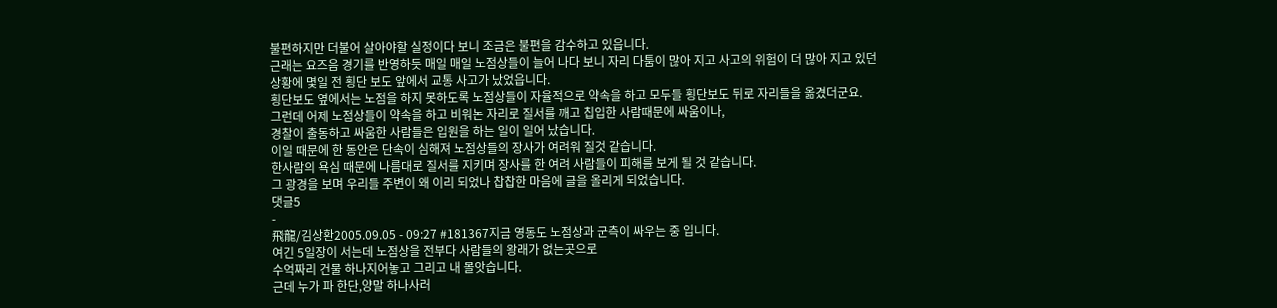불편하지만 더불어 살아야할 실정이다 보니 조금은 불편을 감수하고 있읍니다.
근래는 요즈음 경기를 반영하듯 매일 매일 노점상들이 늘어 나다 보니 자리 다툼이 많아 지고 사고의 위험이 더 많아 지고 있던 상황에 몇일 전 횡단 보도 앞에서 교통 사고가 났었읍니다.
횡단보도 옆에서는 노점을 하지 못하도록 노점상들이 자율적으로 약속을 하고 모두들 횡단보도 뒤로 자리들을 옮겼더군요.
그런데 어제 노점상들이 약속을 하고 비워논 자리로 질서를 깨고 칩입한 사람때문에 싸움이나,
경찰이 출동하고 싸움한 사람들은 입원을 하는 일이 일어 났습니다.
이일 때문에 한 동안은 단속이 심해져 노점상들의 장사가 여려워 질것 같습니다.
한사람의 욕심 때문에 나름대로 질서를 지키며 장사를 한 여려 사람들이 피해를 보게 될 것 같습니다.
그 광경을 보며 우리들 주변이 왜 이리 되었나 찹찹한 마음에 글을 올리게 되었습니다.
댓글5
-
飛龍/김상환2005.09.05 - 09:27 #181367지금 영동도 노점상과 군측이 싸우는 중 입니다.
여긴 5일장이 서는데 노점상을 전부다 사람들의 왕래가 없는곳으로
수억짜리 건물 하나지어놓고 그리고 내 몰앗습니다.
근데 누가 파 한단,양말 하나사러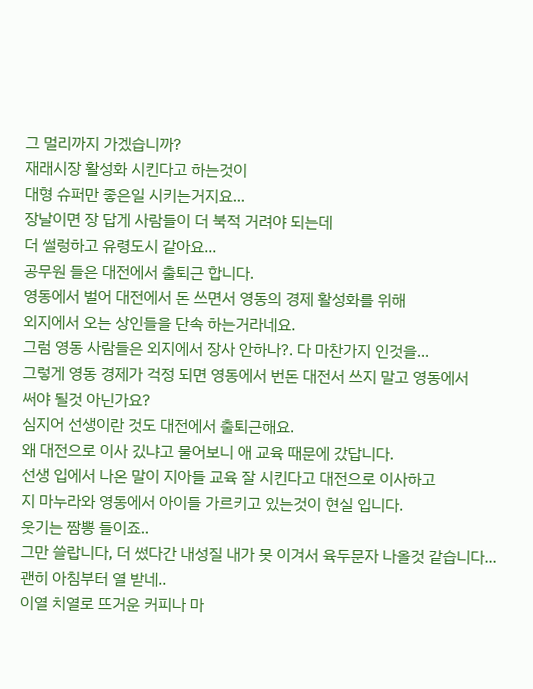그 멀리까지 가겠습니까?
재래시장 활성화 시킨다고 하는것이
대형 슈퍼만 좋은일 시키는거지요...
장날이면 장 답게 사람들이 더 북적 거려야 되는데
더 썰렁하고 유령도시 같아요...
공무원 들은 대전에서 출퇴근 합니다.
영동에서 벌어 대전에서 돈 쓰면서 영동의 경제 활성화를 위해
외지에서 오는 상인들을 단속 하는거라네요.
그럼 영동 사람들은 외지에서 장사 안하나?. 다 마찬가지 인것을...
그렇게 영동 경제가 걱정 되면 영동에서 번돈 대전서 쓰지 말고 영동에서
써야 될것 아닌가요?
심지어 선생이란 것도 대전에서 출퇴근해요.
왜 대전으로 이사 깄냐고 물어보니 애 교육 때문에 갔답니다.
선생 입에서 나온 말이 지아들 교육 잘 시킨다고 대전으로 이사하고
지 마누라와 영동에서 아이들 가르키고 있는것이 현실 입니다.
웃기는 짬뽕 들이죠..
그만 쓸랍니다, 더 썼다간 내성질 내가 못 이겨서 육두문자 나올것 같습니다...
괜히 아침부터 열 받네..
이열 치열로 뜨거운 커피나 마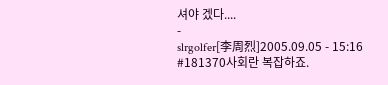셔야 겠다....
-
slrgolfer[李周烈]2005.09.05 - 15:16 #181370사회란 복잡하죠.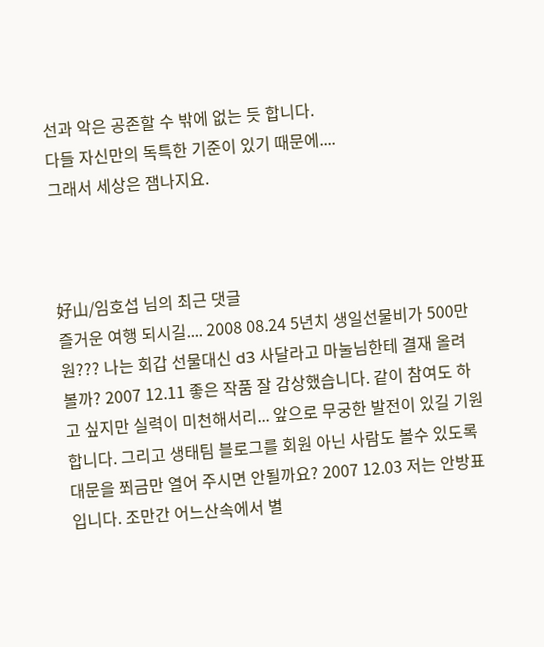선과 악은 공존할 수 밖에 없는 듯 합니다.
다들 자신만의 독특한 기준이 있기 때문에....
그래서 세상은 잼나지요.



好山/임호섭 님의 최근 댓글
즐거운 여행 되시길.... 2008 08.24 5년치 생일선물비가 500만원??? 나는 회갑 선물대신 d3 사달라고 마눌님한테 결재 올려 볼까? 2007 12.11 좋은 작품 잘 감상했습니다. 같이 참여도 하고 싶지만 실력이 미천해서리... 앞으로 무궁한 발전이 있길 기원합니다. 그리고 생태팀 블로그를 회원 아닌 사람도 볼수 있도록 대문을 쬐금만 열어 주시면 안될까요? 2007 12.03 저는 안방표 입니다. 조만간 어느산속에서 별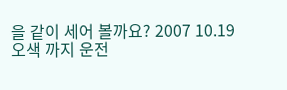을 같이 세어 볼까요? 2007 10.19 오색 까지 운전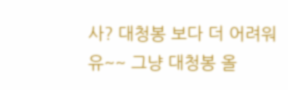사? 대청봉 보다 더 어려워유~~ 그냥 대청봉 올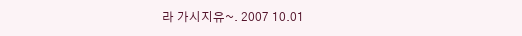라 가시지유~. 2007 10.01